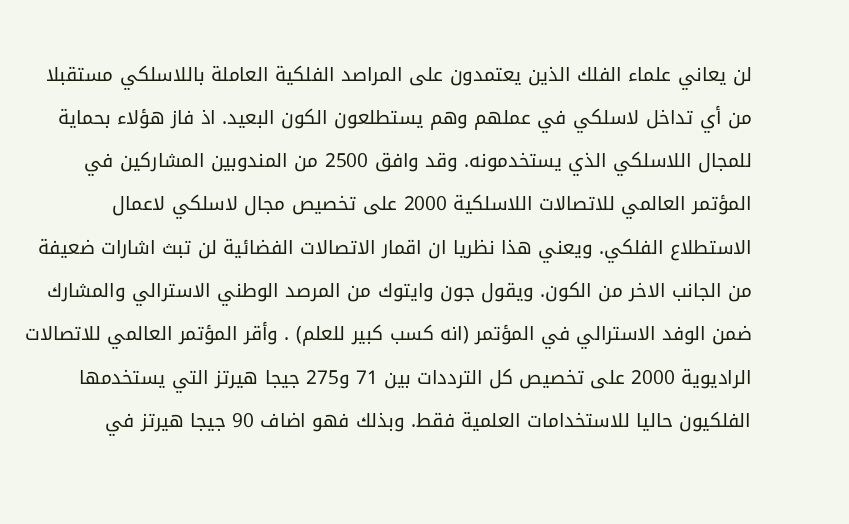لن يعاني علماء الفلك الذين يعتمدون على المراصد الفلكية العاملة باللاسلكي مستقبلا من أي تداخل لاسلكي في عملهم وهم يستطلعون الكون البعيد. اذ فاز هؤلاء بحماية للمجال اللاسلكي الذي يستخدمونه. وقد وافق 2500 من المندوبين المشاركين في المؤتمر العالمي للاتصالات اللاسلكية 2000 على تخصيص مجال لاسلكي لاعمال الاستطلاع الفلكي. ويعني هذا نظريا ان اقمار الاتصالات الفضائية لن تبث اشارات ضعيفة من الجانب الاخر من الكون. ويقول جون وايتوك من المرصد الوطني الاسترالي والمشارك ضمن الوفد الاسترالي في المؤتمر (انه كسب كبير للعلم) . وأقر المؤتمر العالمي للاتصالات الراديوية 2000 على تخصيص كل الترددات بين 71 و275 جيجا هيرتز التي يستخدمها الفلكيون حاليا للاستخدامات العلمية فقط. وبذلك فهو اضاف 90 جيجا هيرتز في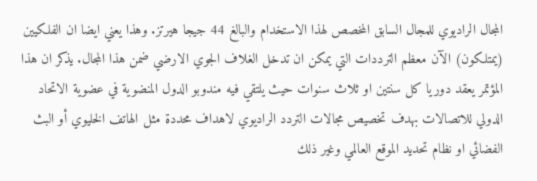المجال الراديوي للمجال السابق المخصص لهذا الاستخدام والبالغ 44 جيجا هيرتز. وهذا يعني ايضا ان الفلكيين (يمتلكون) الآن معظم الترددات التي يمكن ان تدخل الغلاف الجوي الارضي ضمن هذا المجال. يذكر ان هذا المؤتمر يعقد دوريا كل سنتين او ثلاث سنوات حيث يلتقي فيه مندوبو الدول المنضوية في عضوية الاتحاد الدولي للاتصالات بهدف تخصيص مجالات التردد الراديوي لاهداف محددة مثل الهاتف الخليوي أو البث الفضائي او نظام تحديد الموقع العالمي وغير ذلك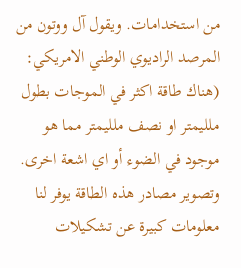من استخدامات. ويقول آل ووتون من المرصد الراديوي الوطني الامريكي: (هناك طاقة اكثر في الموجات بطول ملليمتر او نصف ملليمتر مما هو موجود في الضوء أو اي اشعة اخرى. وتصوير مصادر هذه الطاقة يوفر لنا معلومات كبيرة عن تشكيلات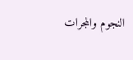النجوم والمجرات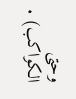وحتى الكواكب) .